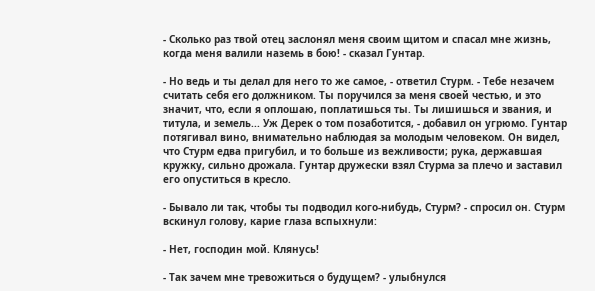- Сколько раз твой отец заслонял меня своим щитом и спасал мне жизнь, когда меня валили наземь в бою! - сказал Гунтар.

- Но ведь и ты делал для него то же самое, - ответил Стурм. - Тебе незачем считать себя его должником. Ты поручился за меня своей честью, и это значит, что, если я оплошаю, поплатишься ты. Ты лишишься и звания, и титула, и земель... Уж Дерек о том позаботится, - добавил он угрюмо. Гунтар потягивал вино, внимательно наблюдая за молодым человеком. Он видел, что Стурм едва пригубил, и то больше из вежливости; рука, державшая кружку, сильно дрожала. Гунтар дружески взял Стурма за плечо и заставил его опуститься в кресло.

- Бывало ли так, чтобы ты подводил кого-нибудь, Стурм? - спросил он. Стурм вскинул голову, карие глаза вспыхнули:

- Нет, господин мой. Клянусь!

- Так зачем мне тревожиться о будущем? - улыбнулся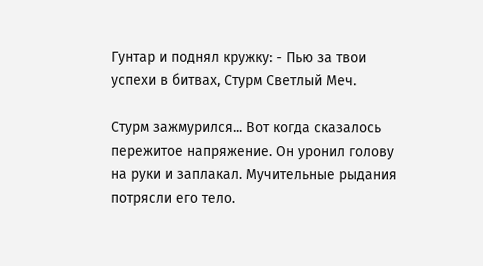Гунтар и поднял кружку: - Пью за твои успехи в битвах, Стурм Светлый Меч.

Стурм зажмурился... Вот когда сказалось пережитое напряжение. Он уронил голову на руки и заплакал. Мучительные рыдания потрясли его тело.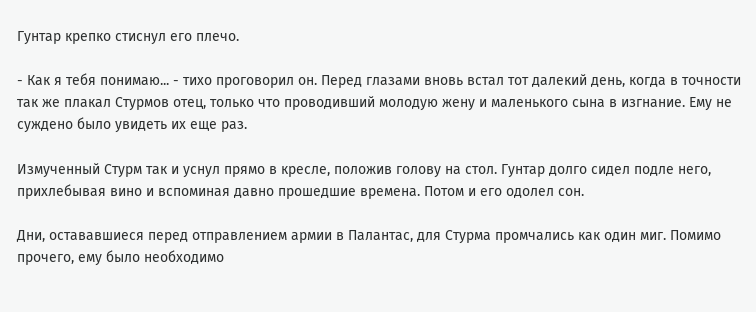Гунтар крепко стиснул его плечо.

- Как я тебя понимаю... - тихо проговорил он. Перед глазами вновь встал тот далекий день, когда в точности так же плакал Стурмов отец, только что проводивший молодую жену и маленького сына в изгнание. Ему не суждено было увидеть их еще раз.

Измученный Стурм так и уснул прямо в кресле, положив голову на стол. Гунтар долго сидел подле него, прихлебывая вино и вспоминая давно прошедшие времена. Потом и его одолел сон.

Дни, остававшиеся перед отправлением армии в Палантас, для Стурма промчались как один миг. Помимо прочего, ему было необходимо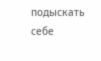подыскать себе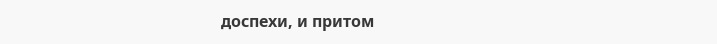доспехи, и притом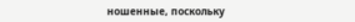ношенные, поскольку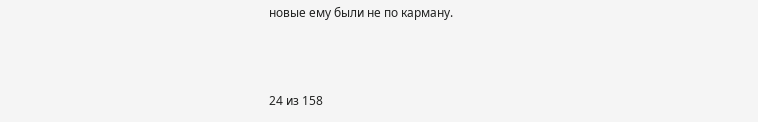новые ему были не по карману.



24 из 158